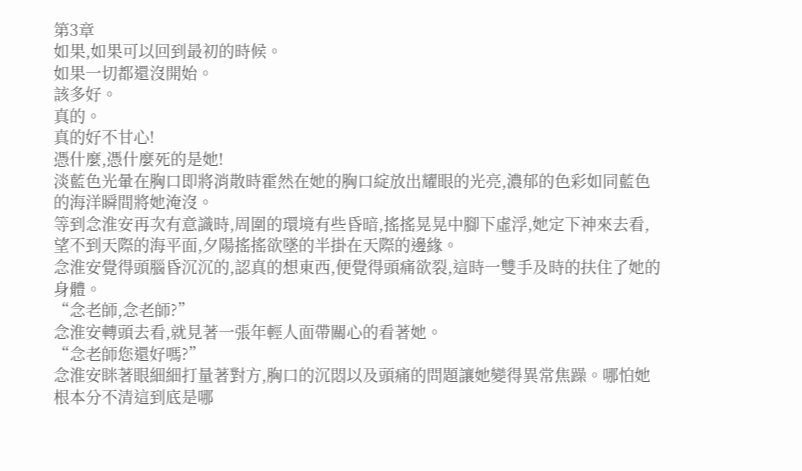第3章
如果,如果可以回到最初的時候。
如果一切都還沒開始。
該多好。
真的。
真的好不甘心!
憑什麼,憑什麼死的是她!
淡藍色光暈在胸口即將消散時霍然在她的胸口綻放出耀眼的光亮,濃郁的色彩如同藍色的海洋瞬間將她淹沒。
等到念淮安再次有意識時,周圍的環境有些昏暗,搖搖晃晃中腳下虛浮,她定下神來去看,望不到天際的海平面,夕陽搖搖欲墜的半掛在天際的邊緣。
念淮安覺得頭腦昏沉沉的,認真的想東西,便覺得頭痛欲裂,這時一雙手及時的扶住了她的身體。
“念老師,念老師?”
念淮安轉頭去看,就見著一張年輕人面帶關心的看著她。
“念老師您還好嗎?”
念淮安眯著眼細細打量著對方,胸口的沉悶以及頭痛的問題讓她變得異常焦躁。哪怕她根本分不清這到底是哪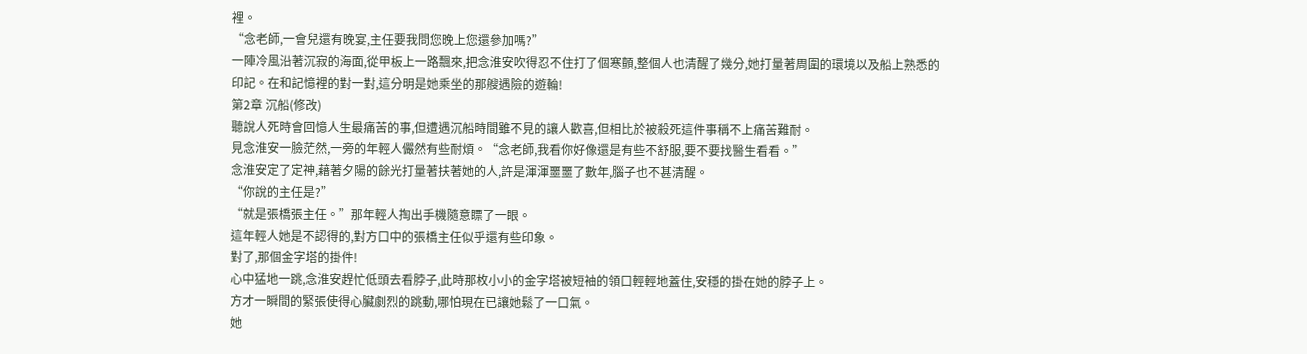裡。
“念老師,一會兒還有晚宴,主任要我問您晚上您還參加嗎?”
一陣冷風沿著沉寂的海面,從甲板上一路飄來,把念淮安吹得忍不住打了個寒顫,整個人也清醒了幾分,她打量著周圍的環境以及船上熟悉的印記。在和記憶裡的對一對,這分明是她乘坐的那艘遇險的遊輪!
第2章 沉船(修改)
聽說人死時會回憶人生最痛苦的事,但遭遇沉船時間雖不見的讓人歡喜,但相比於被殺死這件事稱不上痛苦難耐。
見念淮安一臉茫然,一旁的年輕人儼然有些耐煩。“念老師,我看你好像還是有些不舒服,要不要找醫生看看。”
念淮安定了定神,藉著夕陽的餘光打量著扶著她的人,許是渾渾噩噩了數年,腦子也不甚清醒。
“你說的主任是?”
“就是張橋張主任。”那年輕人掏出手機隨意瞟了一眼。
這年輕人她是不認得的,對方口中的張橋主任似乎還有些印象。
對了,那個金字塔的掛件!
心中猛地一跳,念淮安趕忙低頭去看脖子,此時那枚小小的金字塔被短袖的領口輕輕地蓋住,安穩的掛在她的脖子上。
方才一瞬間的緊張使得心臟劇烈的跳動,哪怕現在已讓她鬆了一口氣。
她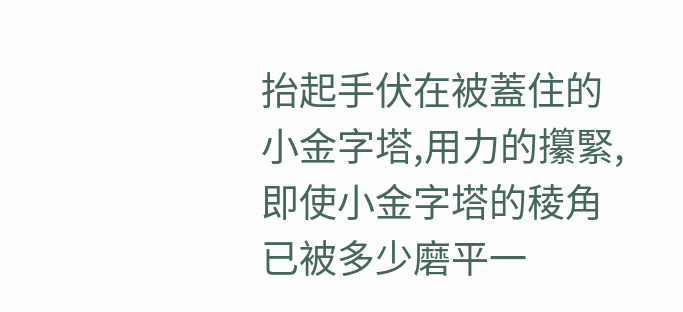抬起手伏在被蓋住的小金字塔,用力的攥緊,即使小金字塔的稜角已被多少磨平一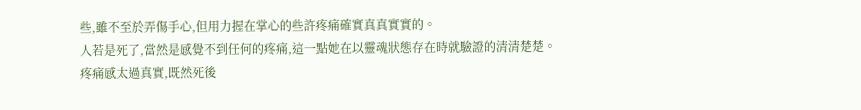些,雖不至於弄傷手心,但用力握在掌心的些許疼痛確實真真實實的。
人若是死了,當然是感覺不到任何的疼痛,這一點她在以靈魂狀態存在時就驗證的清清楚楚。
疼痛感太過真實,既然死後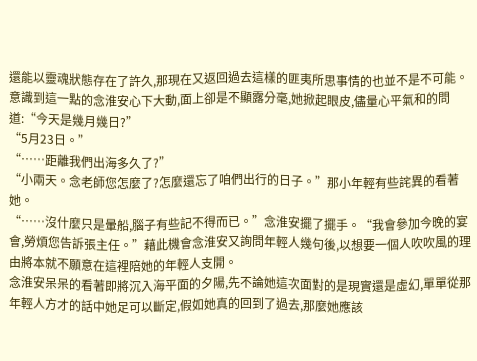還能以靈魂狀態存在了許久,那現在又返回過去這樣的匪夷所思事情的也並不是不可能。
意識到這一點的念淮安心下大動,面上卻是不顯露分毫,她掀起眼皮,儘量心平氣和的問道:“今天是幾月幾日?”
“5月23日。”
“……距離我們出海多久了?”
“小兩天。念老師您怎麼了?怎麼還忘了咱們出行的日子。”那小年輕有些詫異的看著她。
“……沒什麼只是暈船,腦子有些記不得而已。”念淮安擺了擺手。“我會參加今晚的宴會,勞煩您告訴張主任。”藉此機會念淮安又詢問年輕人幾句後,以想要一個人吹吹風的理由將本就不願意在這裡陪她的年輕人支開。
念淮安呆呆的看著即將沉入海平面的夕陽,先不論她這次面對的是現實還是虛幻,單單從那年輕人方才的話中她足可以斷定,假如她真的回到了過去,那麼她應該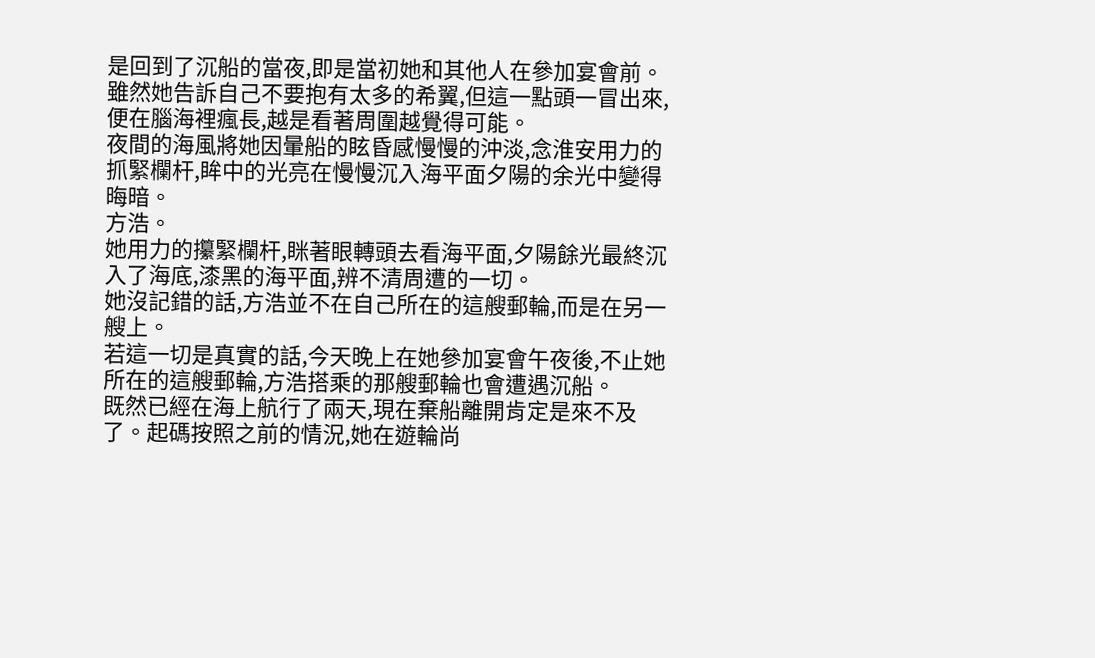是回到了沉船的當夜,即是當初她和其他人在參加宴會前。
雖然她告訴自己不要抱有太多的希翼,但這一點頭一冒出來,便在腦海裡瘋長,越是看著周圍越覺得可能。
夜間的海風將她因暈船的眩昏感慢慢的沖淡,念淮安用力的抓緊欄杆,眸中的光亮在慢慢沉入海平面夕陽的余光中變得晦暗。
方浩。
她用力的攥緊欄杆,眯著眼轉頭去看海平面,夕陽餘光最終沉入了海底,漆黑的海平面,辨不清周遭的一切。
她沒記錯的話,方浩並不在自己所在的這艘郵輪,而是在另一艘上。
若這一切是真實的話,今天晚上在她參加宴會午夜後,不止她所在的這艘郵輪,方浩搭乘的那艘郵輪也會遭遇沉船。
既然已經在海上航行了兩天,現在棄船離開肯定是來不及了。起碼按照之前的情況,她在遊輪尚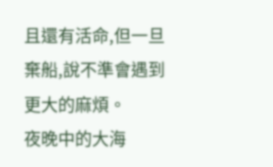且還有活命,但一旦棄船,說不準會遇到更大的麻煩。
夜晚中的大海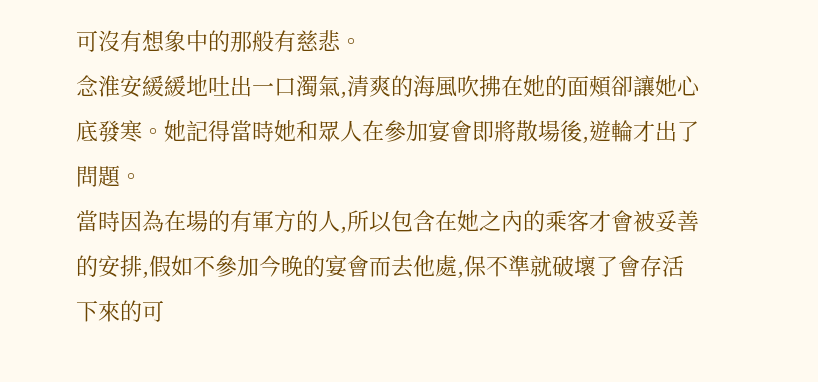可沒有想象中的那般有慈悲。
念淮安緩緩地吐出一口濁氣,清爽的海風吹拂在她的面頰卻讓她心底發寒。她記得當時她和眾人在參加宴會即將散場後,遊輪才出了問題。
當時因為在場的有軍方的人,所以包含在她之內的乘客才會被妥善的安排,假如不參加今晚的宴會而去他處,保不準就破壞了會存活下來的可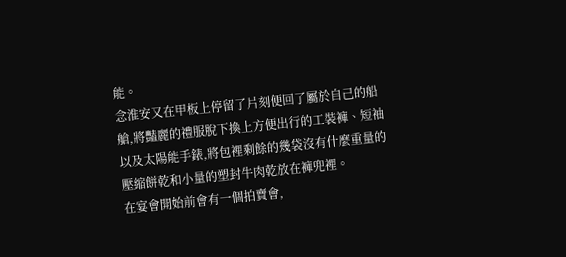能。
念淮安又在甲板上停留了片刻便回了屬於自己的船艙,將豔麗的禮服脫下換上方便出行的工裝褲、短袖以及太陽能手錶,將包裡剩餘的幾袋沒有什麼重量的壓縮餅乾和小量的塑封牛肉乾放在褲兜裡。
在宴會開始前會有一個拍賣會,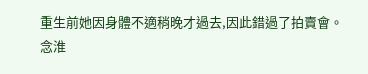重生前她因身體不適稍晚才過去,因此錯過了拍賣會。
念淮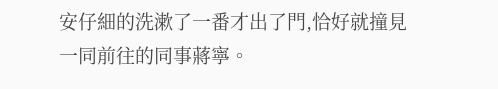安仔細的洗漱了一番才出了門,恰好就撞見一同前往的同事蔣寧。